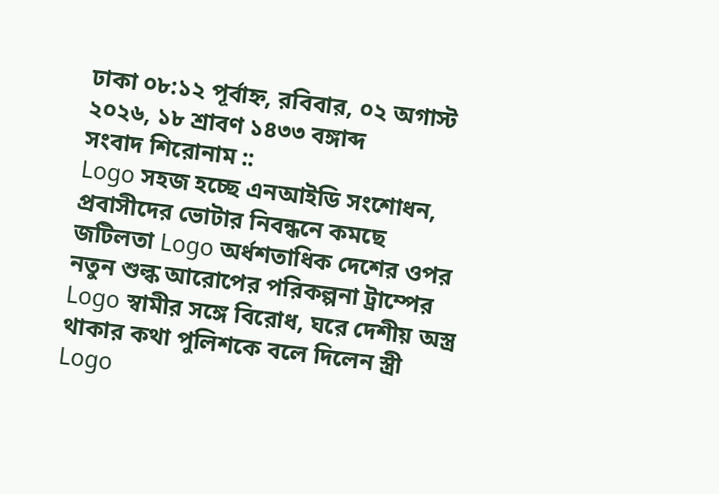ঢাকা ০৮:১২ পূর্বাহ্ন, রবিবার, ০২ অগাস্ট ২০২৬, ১৮ শ্রাবণ ১৪৩৩ বঙ্গাব্দ
সংবাদ শিরোনাম ::
Logo সহজ হচ্ছে এনআইডি সংশোধন, প্রবাসীদের ভোটার নিবন্ধনে কমছে জটিলতা Logo অর্ধশতাধিক দেশের ওপর নতুন শুল্ক আরোপের পরিকল্পনা ট্রাম্পের Logo স্বামীর সঙ্গে বিরোধ, ঘরে দেশীয় অস্ত্র থাকার কথা পুলিশকে বলে দিলেন স্ত্রী Logo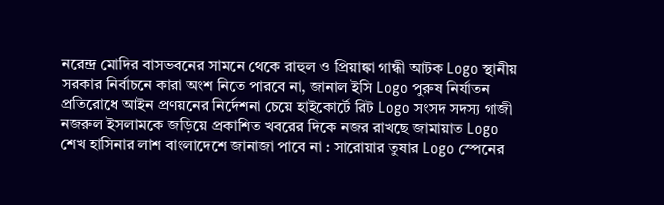নরেন্দ্র মোদির বাসভবনের সামনে থেকে রাহুল ও প্রিয়াঙ্কা গান্ধী আটক Logo স্থানীয় সরকার নির্বাচনে কারা অংশ নিতে পারবে না, জানাল ইসি Logo পুরুষ নির্যাতন প্রতিরোধে আইন প্রণয়নের নির্দেশনা চেয়ে হাইকোর্টে রিট Logo সংসদ সদস্য গাজী নজরুল ইসলামকে জড়িয়ে প্রকাশিত খবরের দিকে নজর রাখছে জামায়াত Logo শেখ হাসিনার লাশ বাংলাদেশে জানাজা পাবে না : সারোয়ার তুষার Logo স্পেনের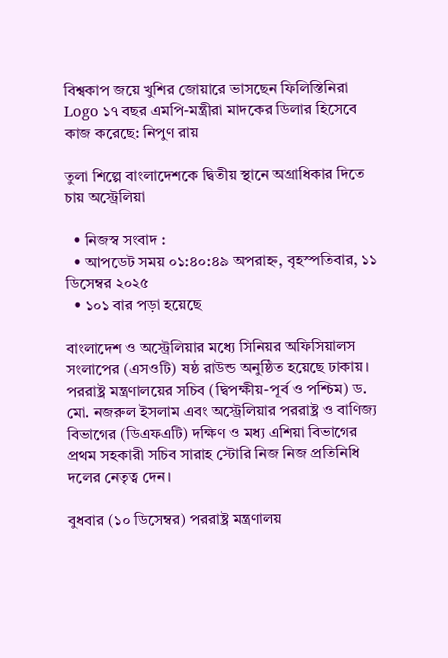বিশ্বকাপ জয়ে খুশির জোয়ারে ভাসছেন ফিলিস্তিনিরা Logo ১৭ বছর এমপি-মন্ত্রীরা মাদকের ডিলার হিসেবে কাজ করেছে: নিপুণ রায়

তুলা শিল্পে বাংলাদেশকে দ্বিতীয় স্থানে অগ্রাধিকার দিতে চায় অস্ট্রেলিয়া

  • নিজস্ব সংবাদ :
  • আপডেট সময় ০১:৪০:৪৯ অপরাহ্ন, বৃহস্পতিবার, ১১ ডিসেম্বর ২০২৫
  • ১০১ বার পড়া হয়েছে

বাংলাদেশ ও অস্ট্রেলিয়ার মধ্যে সিনিয়র অফিসিয়ালস সংলাপের (এসওটি) ষষ্ঠ রাউন্ড অনুষ্ঠিত হয়েছে ঢাকায়। পররাষ্ট্র মন্ত্রণালয়ের সচিব (দ্বিপক্ষীয়-পূর্ব ও পশ্চিম) ড. মো. নজরুল ইসলাম এবং অস্ট্রেলিয়ার পররাষ্ট্র ও বাণিজ্য বিভাগের (ডিএফএটি) দক্ষিণ ও মধ্য এশিয়া বিভাগের প্রথম সহকারী সচিব সারাহ স্টোরি নিজ নিজ প্রতিনিধি দলের নেতৃত্ব দেন।

বুধবার (১০ ডিসেম্বর) পররাষ্ট্র মন্ত্রণালয়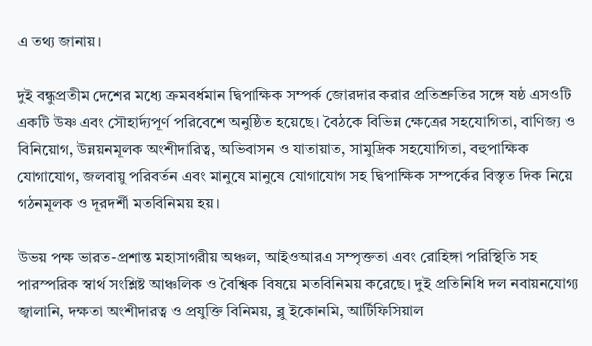এ তথ্য জানায়।

দুই বন্ধুপ্রতীম দেশের মধ্যে ক্রমবর্ধমান দ্বিপাক্ষিক সম্পর্ক জোরদার করার প্রতিশ্রুতির সঙ্গে ষষ্ঠ এসওটি একটি উষ্ণ এবং সৌহার্দ্যপূর্ণ পরিবেশে অনুষ্ঠিত হয়েছে। বৈঠকে বিভিন্ন ক্ষেত্রের সহযোগিতা, বাণিজ্য ও বিনিয়োগ, উন্নয়নমূলক অংশীদারিত্ব, অভিবাসন ও যাতায়াত, সামুদ্রিক সহযোগিতা, বহুপাক্ষিক যোগাযোগ, জলবায়ু পরিবর্তন এবং মানুষে মানুষে যোগাযোগ সহ দ্বিপাক্ষিক সম্পর্কের বিস্তৃত দিক নিয়ে গঠনমূলক ও দূরদর্শী মতবিনিময় হয়।

উভয় পক্ষ ভারত-প্রশান্ত মহাসাগরীয় অঞ্চল, আইওআরএ সম্পৃক্ততা এবং রোহিঙ্গা পরিস্থিতি সহ পারস্পরিক স্বার্থ সংশ্লিষ্ট আঞ্চলিক ও বৈশ্বিক বিষয়ে মতবিনিময় করেছে। দুই প্রতিনিধি দল নবায়নযোগ্য জ্বালানি, দক্ষতা অংশীদারত্ব ও প্রযুক্তি বিনিময়, ব্লু ইকোনমি, আর্টিফিসিয়াল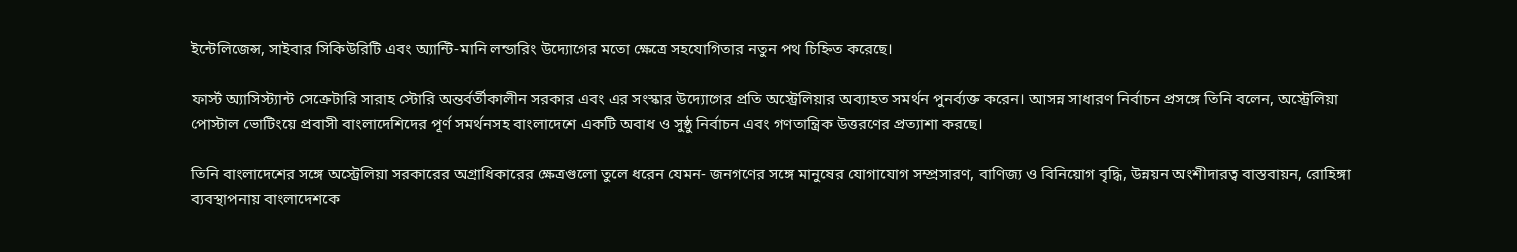ইন্টেলিজেন্স, সাইবার সিকিউরিটি এবং অ্যান্টি-মানি লন্ডারিং উদ্যোগের মতো ক্ষেত্রে সহযোগিতার নতুন পথ চিহ্নিত করেছে।

ফার্স্ট অ্যাসিস্ট্যান্ট সেক্রেটারি সারাহ স্টোরি অন্তর্বর্তীকালীন সরকার এবং এর সংস্কার উদ্যোগের প্রতি অস্ট্রেলিয়ার অব্যাহত সমর্থন পুনর্ব্যক্ত করেন। আসন্ন সাধারণ নির্বাচন প্রসঙ্গে তিনি বলেন, অস্ট্রেলিয়া পোস্টাল ভোটিংয়ে প্রবাসী বাংলাদেশিদের পূর্ণ সমর্থনসহ বাংলাদেশে একটি অবাধ ও সুষ্ঠু নির্বাচন এবং গণতান্ত্রিক উত্তরণের প্রত্যাশা করছে।

তিনি বাংলাদেশের সঙ্গে অস্ট্রেলিয়া সরকারের অগ্রাধিকারের ক্ষেত্রগুলো তুলে ধরেন যেমন- জনগণের সঙ্গে মানুষের যোগাযোগ সম্প্রসারণ, বাণিজ্য ও বিনিয়োগ বৃদ্ধি, উন্নয়ন অংশীদারত্ব বাস্তবায়ন, রোহিঙ্গা ব্যবস্থাপনায় বাংলাদেশকে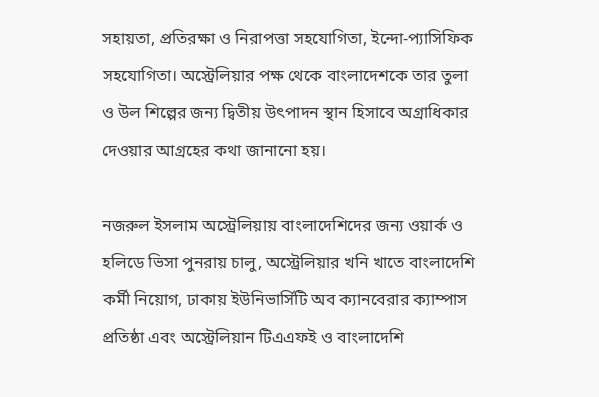সহায়তা, প্রতিরক্ষা ও নিরাপত্তা সহযোগিতা, ইন্দো-প্যাসিফিক সহযোগিতা। অস্ট্রেলিয়ার পক্ষ থেকে বাংলাদেশকে তার তুলা ও উল শিল্পের জন্য দ্বিতীয় উৎপাদন স্থান হিসাবে অগ্রাধিকার দেওয়ার আগ্রহের কথা জানানো হয়।

নজরুল ইসলাম অস্ট্রেলিয়ায় বাংলাদেশিদের জন্য ওয়ার্ক ও হলিডে ভিসা পুনরায় চালু, অস্ট্রেলিয়ার খনি খাতে বাংলাদেশি কর্মী নিয়োগ, ঢাকায় ইউনিভার্সিটি অব ক্যানবেরার ক্যাম্পাস প্রতিষ্ঠা এবং অস্ট্রেলিয়ান টিএএফই ও বাংলাদেশি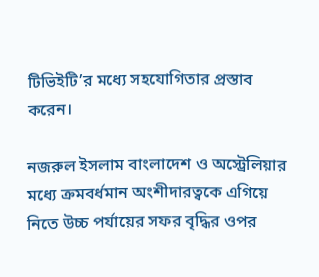টিভিইটি’র মধ্যে সহযোগিতার প্রস্তাব করেন।

নজরুল ইসলাম বাংলাদেশ ও অস্ট্রেলিয়ার মধ্যে ক্রমবর্ধমান অংশীদারত্বকে এগিয়ে নিতে উচ্চ পর্যায়ের সফর বৃদ্ধির ওপর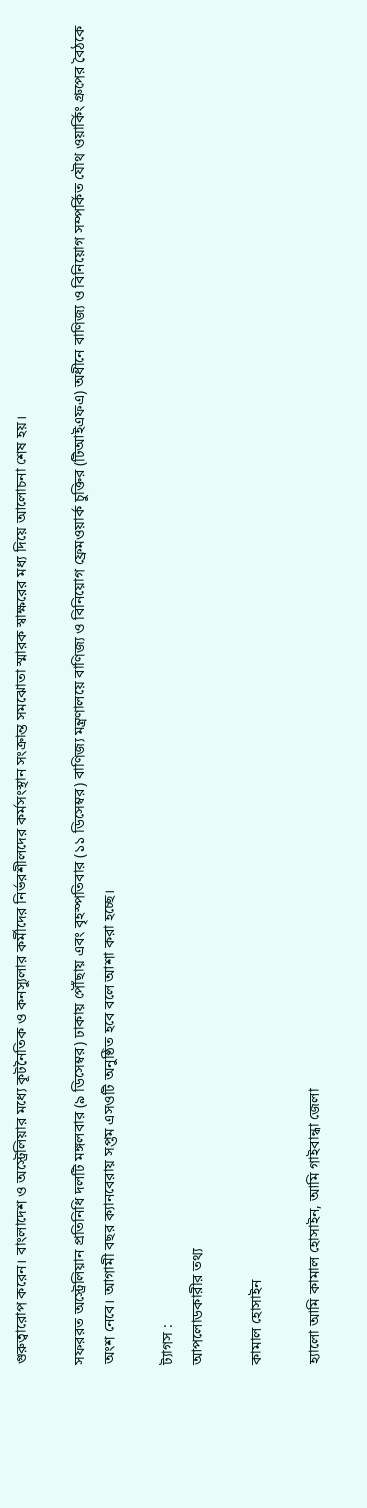গুরুত্বারোপ করেন। বাংলাদেশ ও অস্ট্রেলিয়ার মধ্যে কূটনৈতিক ও কনস্যুলার কর্মীদের নির্ভরশীলদের কর্মসংস্থান সংক্রান্ত সমঝোতা স্মারক স্বাক্ষরের মধ্য দিয়ে আলোচনা শেষ হয়।

সফররত অস্ট্রেলিয়ান প্রতিনিধি দলটি মঙ্গলবার (৯ ডিসেম্বর) ঢাকায় পৌঁছায় এবং বৃহস্পতিবার (১১ ডিসেম্বর) বাণিজ্য মন্ত্রণালয়ে বাণিজ্য ও বিনিয়োগ ফ্রেমওয়ার্ক চুক্তির (টিআইএফএ) অধীনে বাণিজ্য ও বিনিয়োগ সম্পর্কিত যৌথ ওয়ার্কিং গ্রুপের বৈঠকে অংশ নেবে। আগামী বছর ক্যানবেরায় সপ্তম এসওটি অনুষ্ঠিত হবে বলে আশা করা হচ্ছে।

ট্যাগস :
আপলোডকারীর তথ্য

কামাল হোসাইন

হ্যালো আমি কামাল হোসাইন, আমি গাইবান্ধা জেলা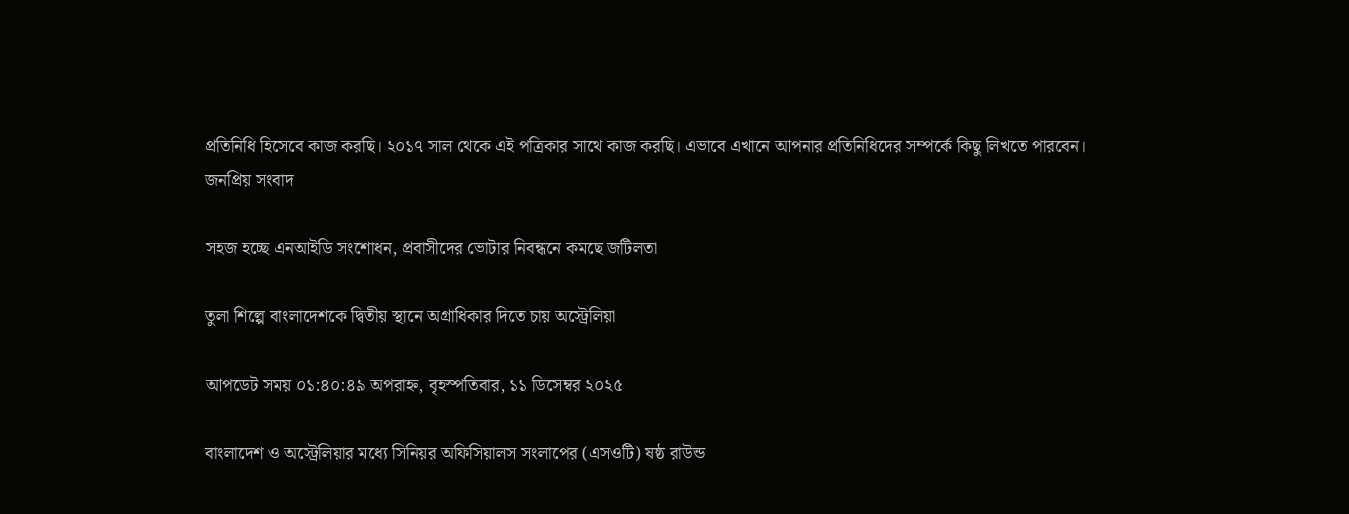প্রতিনিধি হিসেবে কাজ করছি। ২০১৭ সাল থেকে এই পত্রিকার সাথে কাজ করছি। এভাবে এখানে আপনার প্রতিনিধিদের সম্পর্কে কিছু লিখতে পারবেন।
জনপ্রিয় সংবাদ

সহজ হচ্ছে এনআইডি সংশোধন, প্রবাসীদের ভোটার নিবন্ধনে কমছে জটিলতা

তুলা শিল্পে বাংলাদেশকে দ্বিতীয় স্থানে অগ্রাধিকার দিতে চায় অস্ট্রেলিয়া

আপডেট সময় ০১:৪০:৪৯ অপরাহ্ন, বৃহস্পতিবার, ১১ ডিসেম্বর ২০২৫

বাংলাদেশ ও অস্ট্রেলিয়ার মধ্যে সিনিয়র অফিসিয়ালস সংলাপের (এসওটি) ষষ্ঠ রাউন্ড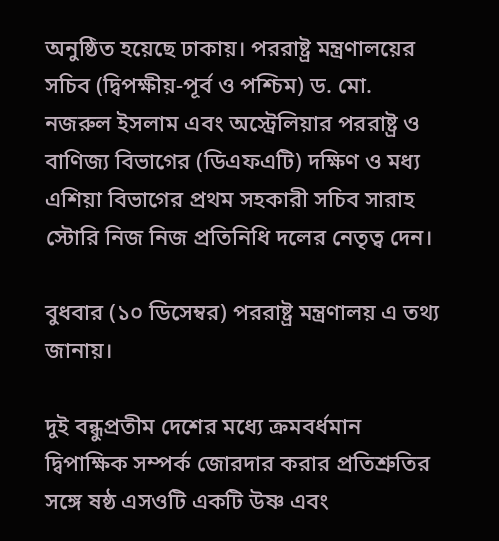অনুষ্ঠিত হয়েছে ঢাকায়। পররাষ্ট্র মন্ত্রণালয়ের সচিব (দ্বিপক্ষীয়-পূর্ব ও পশ্চিম) ড. মো. নজরুল ইসলাম এবং অস্ট্রেলিয়ার পররাষ্ট্র ও বাণিজ্য বিভাগের (ডিএফএটি) দক্ষিণ ও মধ্য এশিয়া বিভাগের প্রথম সহকারী সচিব সারাহ স্টোরি নিজ নিজ প্রতিনিধি দলের নেতৃত্ব দেন।

বুধবার (১০ ডিসেম্বর) পররাষ্ট্র মন্ত্রণালয় এ তথ্য জানায়।

দুই বন্ধুপ্রতীম দেশের মধ্যে ক্রমবর্ধমান দ্বিপাক্ষিক সম্পর্ক জোরদার করার প্রতিশ্রুতির সঙ্গে ষষ্ঠ এসওটি একটি উষ্ণ এবং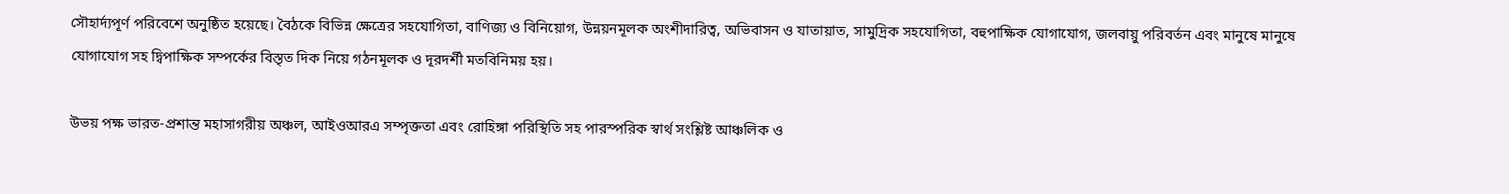সৌহার্দ্যপূর্ণ পরিবেশে অনুষ্ঠিত হয়েছে। বৈঠকে বিভিন্ন ক্ষেত্রের সহযোগিতা, বাণিজ্য ও বিনিয়োগ, উন্নয়নমূলক অংশীদারিত্ব, অভিবাসন ও যাতায়াত, সামুদ্রিক সহযোগিতা, বহুপাক্ষিক যোগাযোগ, জলবায়ু পরিবর্তন এবং মানুষে মানুষে যোগাযোগ সহ দ্বিপাক্ষিক সম্পর্কের বিস্তৃত দিক নিয়ে গঠনমূলক ও দূরদর্শী মতবিনিময় হয়।

উভয় পক্ষ ভারত-প্রশান্ত মহাসাগরীয় অঞ্চল, আইওআরএ সম্পৃক্ততা এবং রোহিঙ্গা পরিস্থিতি সহ পারস্পরিক স্বার্থ সংশ্লিষ্ট আঞ্চলিক ও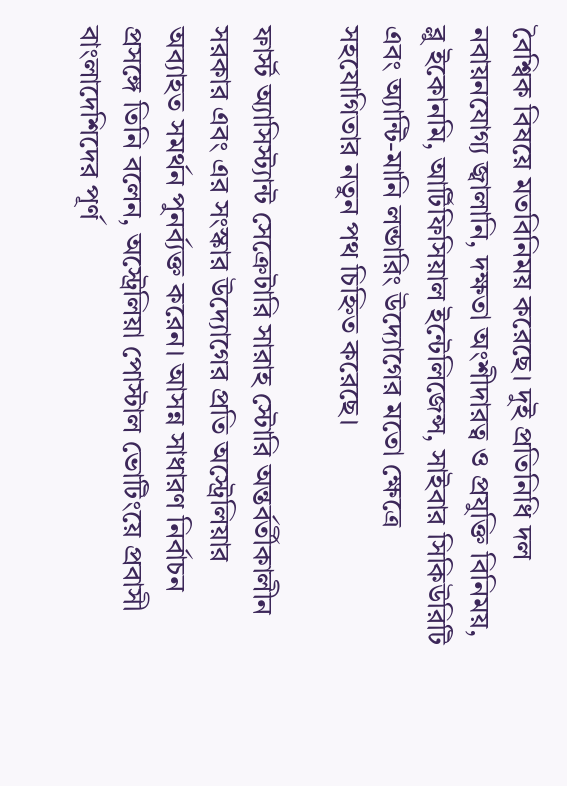বৈশ্বিক বিষয়ে মতবিনিময় করেছে। দুই প্রতিনিধি দল নবায়নযোগ্য জ্বালানি, দক্ষতা অংশীদারত্ব ও প্রযুক্তি বিনিময়, ব্লু ইকোনমি, আর্টিফিসিয়াল ইন্টেলিজেন্স, সাইবার সিকিউরিটি এবং অ্যান্টি-মানি লন্ডারিং উদ্যোগের মতো ক্ষেত্রে সহযোগিতার নতুন পথ চিহ্নিত করেছে।

ফার্স্ট অ্যাসিস্ট্যান্ট সেক্রেটারি সারাহ স্টোরি অন্তর্বর্তীকালীন সরকার এবং এর সংস্কার উদ্যোগের প্রতি অস্ট্রেলিয়ার অব্যাহত সমর্থন পুনর্ব্যক্ত করেন। আসন্ন সাধারণ নির্বাচন প্রসঙ্গে তিনি বলেন, অস্ট্রেলিয়া পোস্টাল ভোটিংয়ে প্রবাসী বাংলাদেশিদের পূর্ণ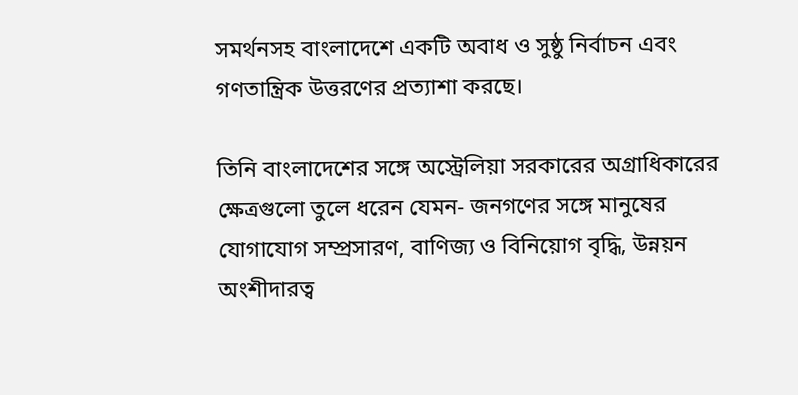সমর্থনসহ বাংলাদেশে একটি অবাধ ও সুষ্ঠু নির্বাচন এবং গণতান্ত্রিক উত্তরণের প্রত্যাশা করছে।

তিনি বাংলাদেশের সঙ্গে অস্ট্রেলিয়া সরকারের অগ্রাধিকারের ক্ষেত্রগুলো তুলে ধরেন যেমন- জনগণের সঙ্গে মানুষের যোগাযোগ সম্প্রসারণ, বাণিজ্য ও বিনিয়োগ বৃদ্ধি, উন্নয়ন অংশীদারত্ব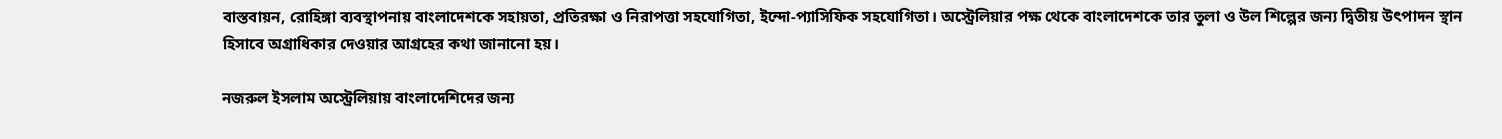বাস্তবায়ন, রোহিঙ্গা ব্যবস্থাপনায় বাংলাদেশকে সহায়তা, প্রতিরক্ষা ও নিরাপত্তা সহযোগিতা, ইন্দো-প্যাসিফিক সহযোগিতা। অস্ট্রেলিয়ার পক্ষ থেকে বাংলাদেশকে তার তুলা ও উল শিল্পের জন্য দ্বিতীয় উৎপাদন স্থান হিসাবে অগ্রাধিকার দেওয়ার আগ্রহের কথা জানানো হয়।

নজরুল ইসলাম অস্ট্রেলিয়ায় বাংলাদেশিদের জন্য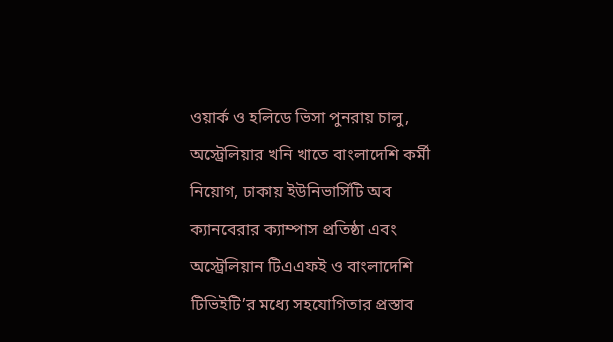ওয়ার্ক ও হলিডে ভিসা পুনরায় চালু, অস্ট্রেলিয়ার খনি খাতে বাংলাদেশি কর্মী নিয়োগ, ঢাকায় ইউনিভার্সিটি অব ক্যানবেরার ক্যাম্পাস প্রতিষ্ঠা এবং অস্ট্রেলিয়ান টিএএফই ও বাংলাদেশি টিভিইটি’র মধ্যে সহযোগিতার প্রস্তাব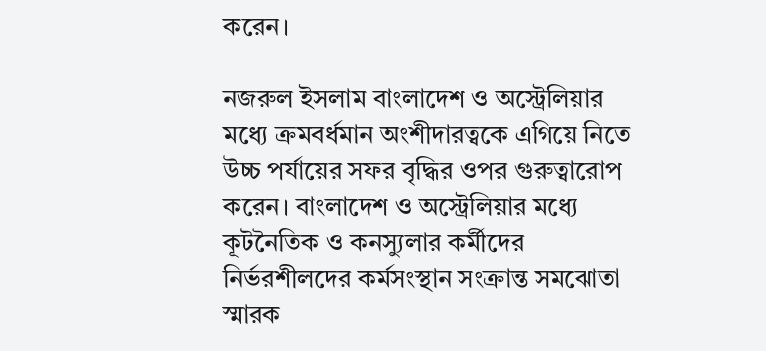করেন।

নজরুল ইসলাম বাংলাদেশ ও অস্ট্রেলিয়ার মধ্যে ক্রমবর্ধমান অংশীদারত্বকে এগিয়ে নিতে উচ্চ পর্যায়ের সফর বৃদ্ধির ওপর গুরুত্বারোপ করেন। বাংলাদেশ ও অস্ট্রেলিয়ার মধ্যে কূটনৈতিক ও কনস্যুলার কর্মীদের নির্ভরশীলদের কর্মসংস্থান সংক্রান্ত সমঝোতা স্মারক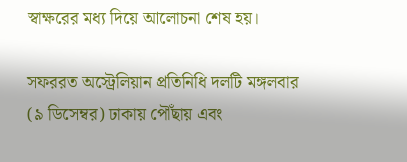স্বাক্ষরের মধ্য দিয়ে আলোচনা শেষ হয়।

সফররত অস্ট্রেলিয়ান প্রতিনিধি দলটি মঙ্গলবার (৯ ডিসেম্বর) ঢাকায় পৌঁছায় এবং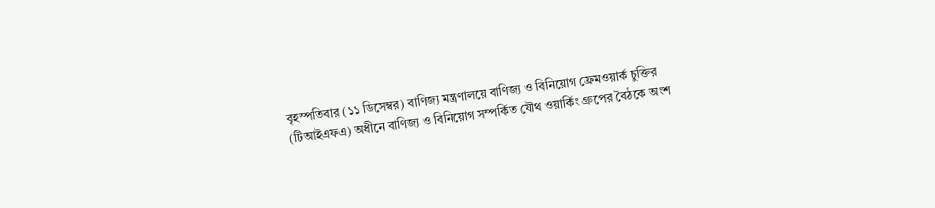বৃহস্পতিবার (১১ ডিসেম্বর) বাণিজ্য মন্ত্রণালয়ে বাণিজ্য ও বিনিয়োগ ফ্রেমওয়ার্ক চুক্তির (টিআইএফএ) অধীনে বাণিজ্য ও বিনিয়োগ সম্পর্কিত যৌথ ওয়ার্কিং গ্রুপের বৈঠকে অংশ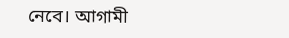নেবে। আগামী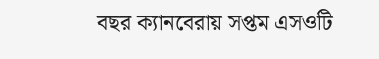বছর ক্যানবেরায় সপ্তম এসওটি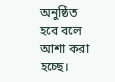অনুষ্ঠিত হবে বলে আশা করা হচ্ছে।